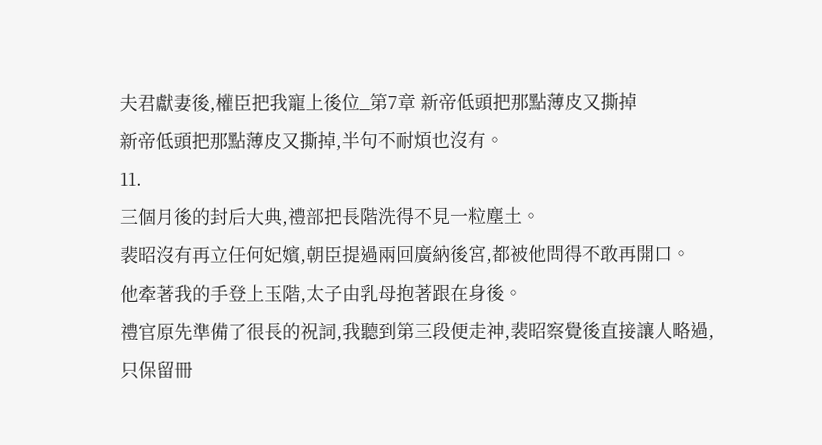夫君獻妻後,權臣把我寵上後位_第7章 新帝低頭把那點薄皮又撕掉
新帝低頭把那點薄皮又撕掉,半句不耐煩也沒有。
11.
三個月後的封后大典,禮部把長階洗得不見一粒塵土。
裴昭沒有再立任何妃嬪,朝臣提過兩回廣納後宮,都被他問得不敢再開口。
他牽著我的手登上玉階,太子由乳母抱著跟在身後。
禮官原先準備了很長的祝詞,我聽到第三段便走神,裴昭察覺後直接讓人略過,只保留冊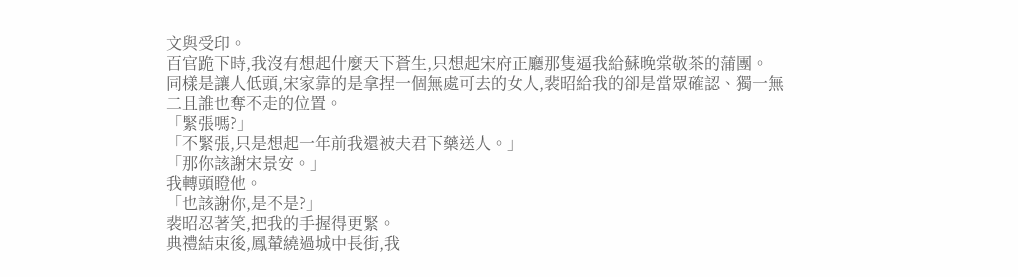文與受印。
百官跪下時,我沒有想起什麼天下蒼生,只想起宋府正廳那隻逼我給蘇晚棠敬茶的蒲團。
同樣是讓人低頭,宋家靠的是拿捏一個無處可去的女人,裴昭給我的卻是當眾確認、獨一無二且誰也奪不走的位置。
「緊張嗎?」
「不緊張,只是想起一年前我還被夫君下藥送人。」
「那你該謝宋景安。」
我轉頭瞪他。
「也該謝你,是不是?」
裴昭忍著笑,把我的手握得更緊。
典禮結束後,鳳輦繞過城中長街,我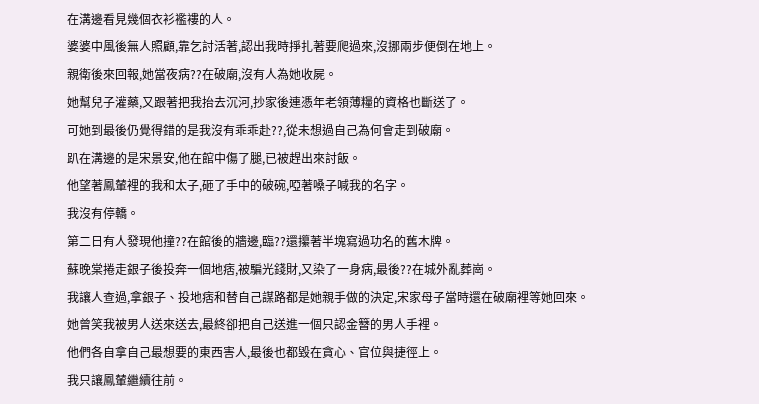在溝邊看見幾個衣衫襤褸的人。
婆婆中風後無人照顧,靠乞討活著,認出我時掙扎著要爬過來,沒挪兩步便倒在地上。
親衛後來回報,她當夜病??在破廟,沒有人為她收屍。
她幫兒子灌藥,又跟著把我抬去沉河,抄家後連憑年老領薄糧的資格也斷送了。
可她到最後仍覺得錯的是我沒有乖乖赴??,從未想過自己為何會走到破廟。
趴在溝邊的是宋景安,他在館中傷了腿,已被趕出來討飯。
他望著鳳輦裡的我和太子,砸了手中的破碗,啞著嗓子喊我的名字。
我沒有停轎。
第二日有人發現他撞??在館後的牆邊,臨??還攥著半塊寫過功名的舊木牌。
蘇晚棠捲走銀子後投奔一個地痞,被騙光錢財,又染了一身病,最後??在城外亂葬崗。
我讓人查過,拿銀子、投地痞和替自己謀路都是她親手做的決定,宋家母子當時還在破廟裡等她回來。
她曾笑我被男人送來送去,最終卻把自己送進一個只認金簪的男人手裡。
他們各自拿自己最想要的東西害人,最後也都毀在貪心、官位與捷徑上。
我只讓鳳輦繼續往前。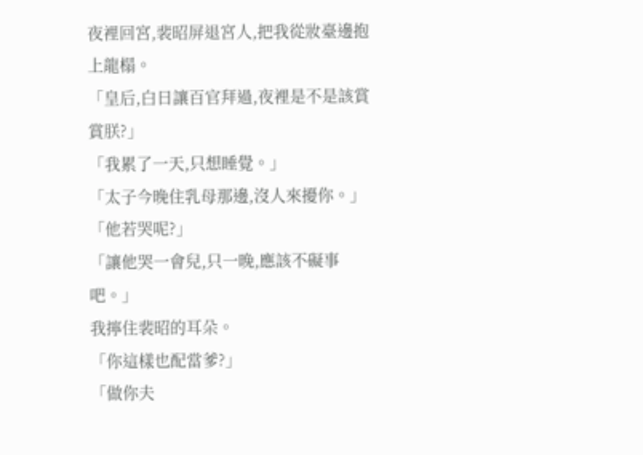夜裡回宮,裴昭屏退宮人,把我從妝臺邊抱上龍榻。
「皇后,白日讓百官拜過,夜裡是不是該賞賞朕?」
「我累了一天,只想睡覺。」
「太子今晚住乳母那邊,沒人來擾你。」
「他若哭呢?」
「讓他哭一會兒,只一晚,應該不礙事吧。」
我擰住裴昭的耳朵。
「你這樣也配當爹?」
「做你夫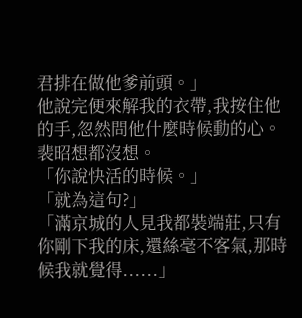君排在做他爹前頭。」
他說完便來解我的衣帶,我按住他的手,忽然問他什麼時候動的心。
裴昭想都沒想。
「你說快活的時候。」
「就為這句?」
「滿京城的人見我都裝端莊,只有你剛下我的床,還絲毫不客氣,那時候我就覺得......」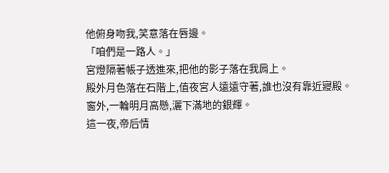他俯身吻我,笑意落在唇邊。
「咱們是一路人。」
宮燈隔著帳子透進來,把他的影子落在我肩上。
殿外月色落在石階上,值夜宮人遠遠守著,誰也沒有靠近寢殿。
窗外,一輪明月高懸,灑下滿地的銀輝。
這一夜,帝后情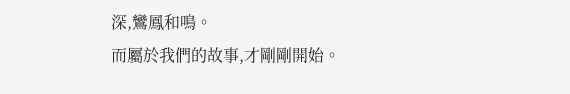深,鸞鳳和鳴。
而屬於我們的故事,才剛剛開始。